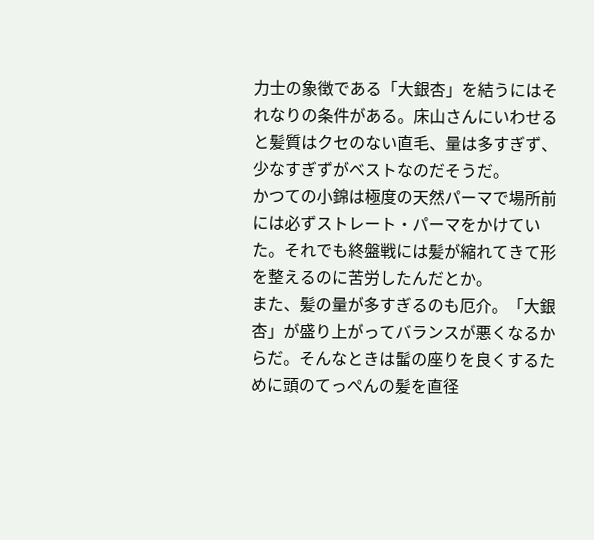力士の象徴である「大銀杏」を結うにはそれなりの条件がある。床山さんにいわせると髪質はクセのない直毛、量は多すぎず、少なすぎずがベストなのだそうだ。
かつての小錦は極度の天然パーマで場所前には必ずストレート・パーマをかけていた。それでも終盤戦には髪が縮れてきて形を整えるのに苦労したんだとか。
また、髪の量が多すぎるのも厄介。「大銀杏」が盛り上がってバランスが悪くなるからだ。そんなときは髷の座りを良くするために頭のてっぺんの髪を直径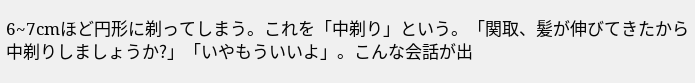6~7cmほど円形に剃ってしまう。これを「中剃り」という。「関取、髪が伸びてきたから中剃りしましょうか?」「いやもういいよ」。こんな会話が出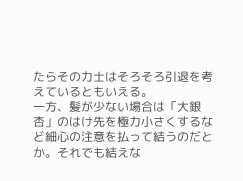たらその力士はそろそろ引退を考えているともいえる。
一方、髪が少ない場合は「大銀杏」のはけ先を極力小さくするなど細心の注意を払って結うのだとか。それでも結えな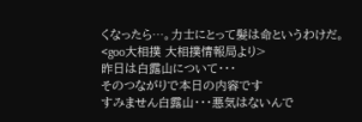くなったら…。力士にとって髪は命というわけだ。
<goo大相撲 大相撲情報局より>
昨日は白露山について・・・
そのつながりで本日の内容です
すみません白露山・・・悪気はないんで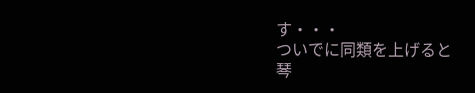す・・・
ついでに同類を上げると
琴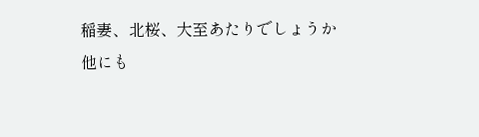稲妻、北桜、大至あたりでしょうか
他にも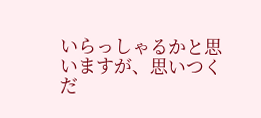いらっしゃるかと思いますが、思いつくだ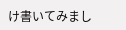け書いてみまし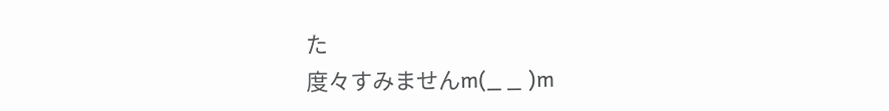た
度々すみませんm(_ _ )m